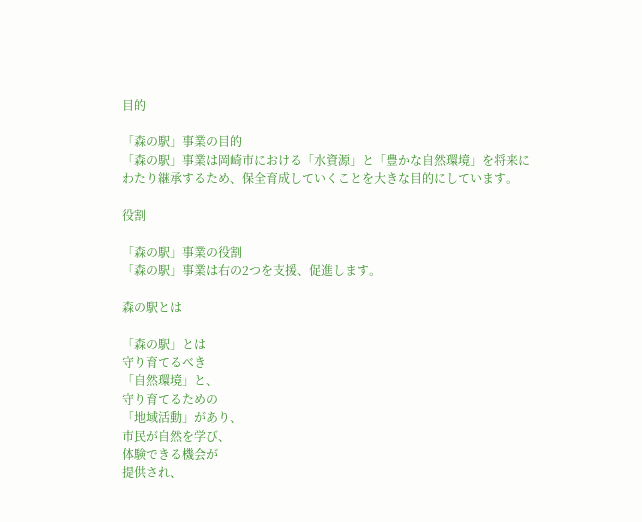目的

「森の駅」事業の目的
「森の駅」事業は岡崎市における「水資源」と「豊かな自然環境」を将来にわたり継承するため、保全育成していくことを大きな目的にしています。

役割

「森の駅」事業の役割
「森の駅」事業は右の2つを支援、促進します。

森の駅とは

「森の駅」とは
守り育てるべき
「自然環境」と、
守り育てるための
「地域活動」があり、
市民が自然を学び、
体験できる機会が
提供され、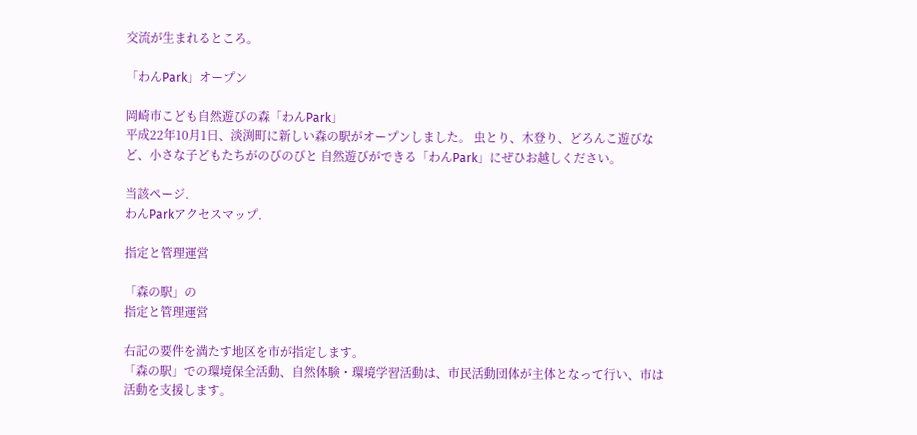交流が生まれるところ。

「わんPark」オープン

岡崎市こども自然遊びの森「わんPark」
平成22年10月1日、淡渕町に新しい森の駅がオープンしました。 虫とり、木登り、どろんこ遊びなど、小さな子どもたちがのびのびと 自然遊びができる「わんPark」にぜひお越しください。

当該ページ.
わんParkアクセスマップ.

指定と管理運営

「森の駅」の
指定と管理運営

右記の要件を満たす地区を市が指定します。
「森の駅」での環境保全活動、自然体験・環境学習活動は、市民活動団体が主体となって行い、市は活動を支援します。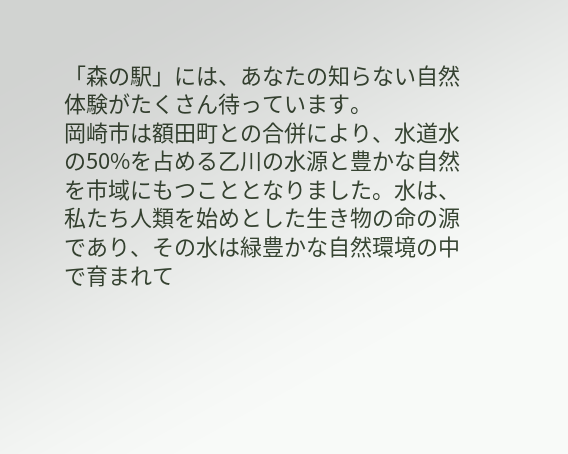「森の駅」には、あなたの知らない自然体験がたくさん待っています。
岡崎市は額田町との合併により、水道水の50%を占める乙川の水源と豊かな自然を市域にもつこととなりました。水は、私たち人類を始めとした生き物の命の源であり、その水は緑豊かな自然環境の中で育まれて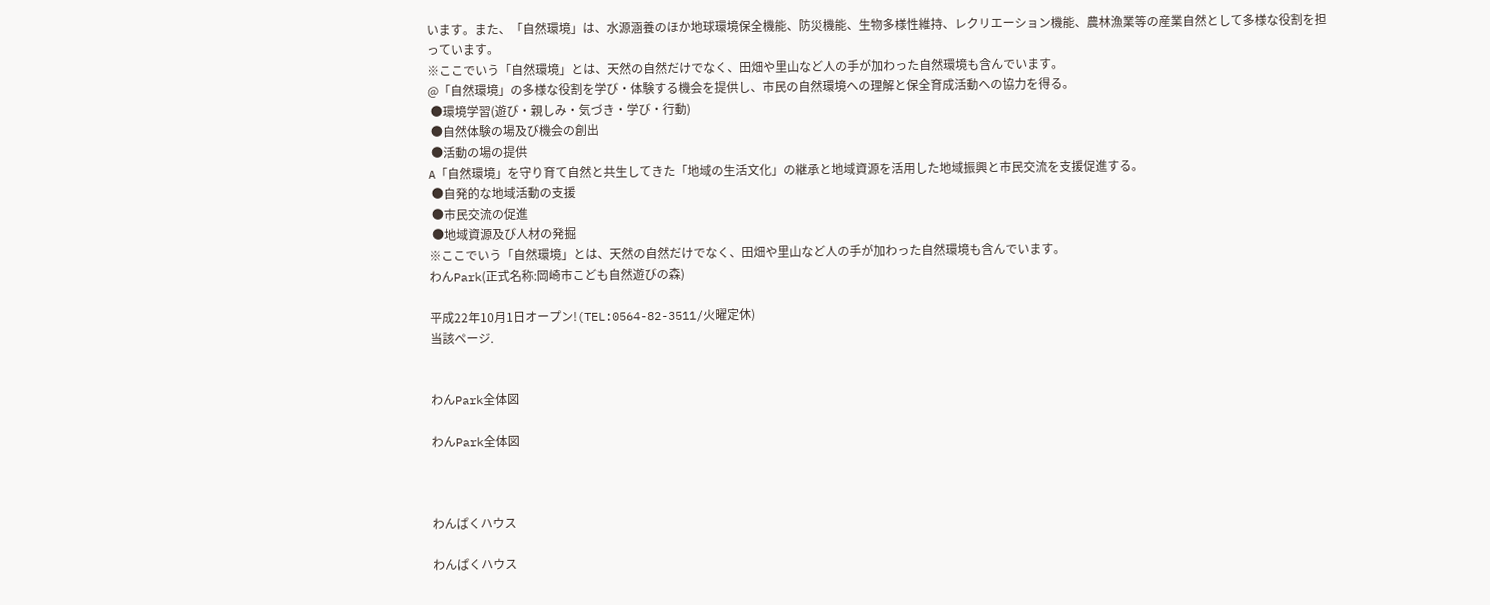います。また、「自然環境」は、水源涵養のほか地球環境保全機能、防災機能、生物多様性維持、レクリエーション機能、農林漁業等の産業自然として多様な役割を担っています。
※ここでいう「自然環境」とは、天然の自然だけでなく、田畑や里山など人の手が加わった自然環境も含んでいます。
@「自然環境」の多様な役割を学び・体験する機会を提供し、市民の自然環境への理解と保全育成活動への協力を得る。
 ●環境学習(遊び・親しみ・気づき・学び・行動)
 ●自然体験の場及び機会の創出
 ●活動の場の提供
A「自然環境」を守り育て自然と共生してきた「地域の生活文化」の継承と地域資源を活用した地域振興と市民交流を支援促進する。
 ●自発的な地域活動の支援
 ●市民交流の促進
 ●地域資源及び人材の発掘
※ここでいう「自然環境」とは、天然の自然だけでなく、田畑や里山など人の手が加わった自然環境も含んでいます。
わんPark(正式名称:岡崎市こども自然遊びの森)

平成22年10月1日オープン!(TEL:0564-82-3511/火曜定休)
当該ページ.


わんPark全体図

わんPark全体図



わんぱくハウス

わんぱくハウス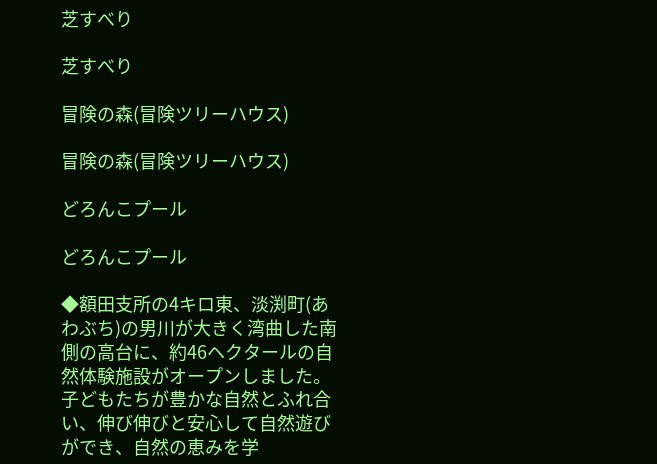芝すべり

芝すべり

冒険の森(冒険ツリーハウス)

冒険の森(冒険ツリーハウス)

どろんこプール

どろんこプール

◆額田支所の4キロ東、淡渕町(あわぶち)の男川が大きく湾曲した南側の高台に、約46ヘクタールの自然体験施設がオープンしました。子どもたちが豊かな自然とふれ合い、伸び伸びと安心して自然遊びができ、自然の恵みを学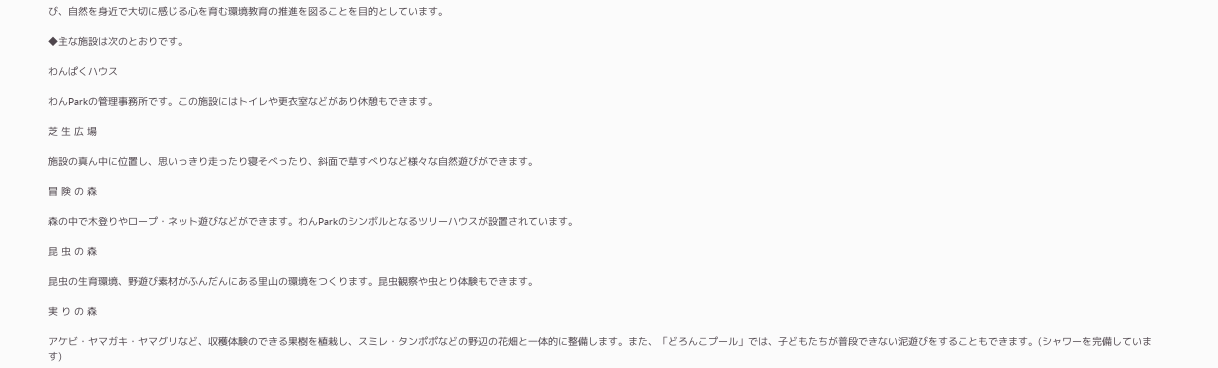び、自然を身近で大切に感じる心を育む環境教育の推進を図ることを目的としています。

◆主な施設は次のとおりです。

わんぱくハウス

わんParkの管理事務所です。この施設にはトイレや更衣室などがあり休憩もできます。

芝 生 広 場

施設の真ん中に位置し、思いっきり走ったり寝そべったり、斜面で草すべりなど様々な自然遊びができます。

冒 険 の 森

森の中で木登りやロープ・ネット遊びなどができます。わんParkのシンボルとなるツリーハウスが設置されています。

昆 虫 の 森

昆虫の生育環境、野遊び素材がふんだんにある里山の環境をつくります。昆虫観察や虫とり体験もできます。

実 り の 森

アケビ・ヤマガキ・ヤマグリなど、収穫体験のできる果樹を植栽し、スミレ・タンポポなどの野辺の花畑と一体的に整備します。また、「どろんこプール」では、子どもたちが普段できない泥遊びをすることもできます。(シャワーを完備しています)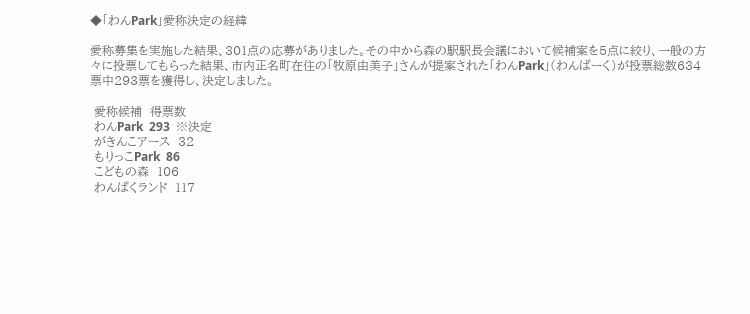◆「わんPark」愛称決定の経緯

愛称募集を実施した結果、301点の応募がありました。その中から森の駅駅長会議において候補案を5点に絞り、一般の方々に投票してもらった結果、市内正名町在住の「牧原由美子」さんが提案された「わんPark」(わんぱーく)が投票総数634票中293票を獲得し、決定しました。

 愛称候補  得票数
 わんPark  293  ※決定
 がきんこアース  32
 もりっこPark  86
 こどもの森  106
 わんぱくランド  117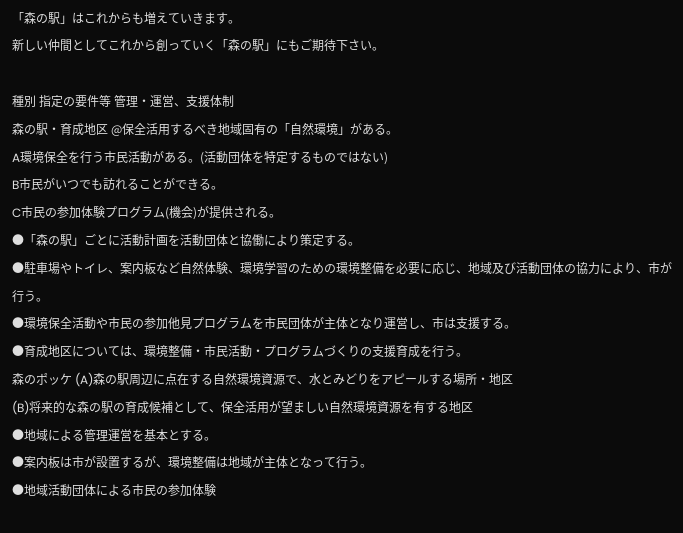「森の駅」はこれからも増えていきます。
新しい仲間としてこれから創っていく「森の駅」にもご期待下さい。

種別 指定の要件等 管理・運営、支援体制
森の駅・育成地区 @保全活用するべき地域固有の「自然環境」がある。
A環境保全を行う市民活動がある。(活動団体を特定するものではない)
B市民がいつでも訪れることができる。
C市民の参加体験プログラム(機会)が提供される。
●「森の駅」ごとに活動計画を活動団体と協働により策定する。
●駐車場やトイレ、案内板など自然体験、環境学習のための環境整備を必要に応じ、地域及び活動団体の協力により、市が行う。
●環境保全活動や市民の参加他見プログラムを市民団体が主体となり運営し、市は支援する。
●育成地区については、環境整備・市民活動・プログラムづくりの支援育成を行う。
森のポッケ (A)森の駅周辺に点在する自然環境資源で、水とみどりをアピールする場所・地区
(B)将来的な森の駅の育成候補として、保全活用が望ましい自然環境資源を有する地区
●地域による管理運営を基本とする。
●案内板は市が設置するが、環境整備は地域が主体となって行う。
●地域活動団体による市民の参加体験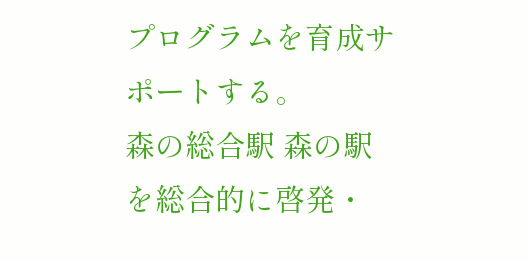プログラムを育成サポートする。
森の総合駅 森の駅を総合的に啓発・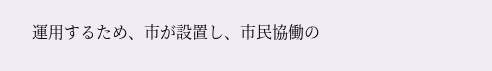運用するため、市が設置し、市民協働の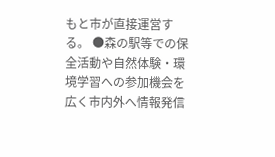もと市が直接運営する。 ●森の駅等での保全活動や自然体験・環境学習への参加機会を広く市内外へ情報発信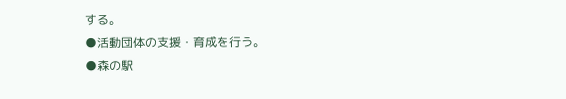する。
●活動団体の支援・育成を行う。
●森の駅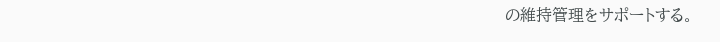の維持管理をサポートする。